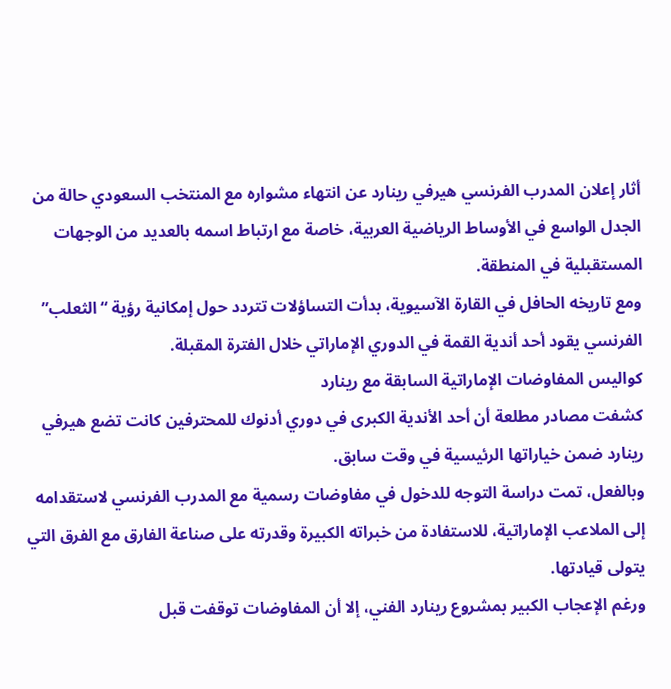أثار إعلان المدرب الفرنسي هيرفي رينارد عن انتهاء مشواره مع المنتخب السعودي حالة من الجدل الواسع في الأوساط الرياضية العربية، خاصة مع ارتباط اسمه بالعديد من الوجهات المستقبلية في المنطقة.
ومع تاريخه الحافل في القارة الآسيوية، بدأت التساؤلات تتردد حول إمكانية رؤية “الثعلب” الفرنسي يقود أحد أندية القمة في الدوري الإماراتي خلال الفترة المقبلة.
كواليس المفاوضات الإماراتية السابقة مع رينارد
كشفت مصادر مطلعة أن أحد الأندية الكبرى في دوري أدنوك للمحترفين كانت تضع هيرفي رينارد ضمن خياراتها الرئيسية في وقت سابق.
وبالفعل، تمت دراسة التوجه للدخول في مفاوضات رسمية مع المدرب الفرنسي لاستقدامه إلى الملاعب الإماراتية، للاستفادة من خبراته الكبيرة وقدرته على صناعة الفارق مع الفرق التي يتولى قيادتها.
ورغم الإعجاب الكبير بمشروع رينارد الفني، إلا أن المفاوضات توقفت قبل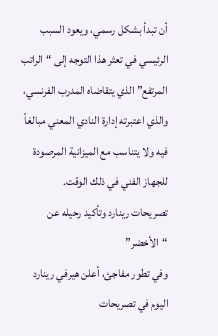أن تبدأ بشكل رسمي، ويعود السبب الرئيسي في تعثر هذا التوجه إلى “الراتب المرتفع” الذي يتقاضاه المدرب الفرنسي، والذي اعتبرته إدارة النادي المعني مبالغاً فيه ولا يتناسب مع الميزانية المرصودة للجهاز الفني في ذلك الوقت.
تصريحات رينارد وتأكيد رحيله عن “الأخضر”
وفي تطور مفاجئ، أعلن هيرفي رينارد اليوم في تصريحات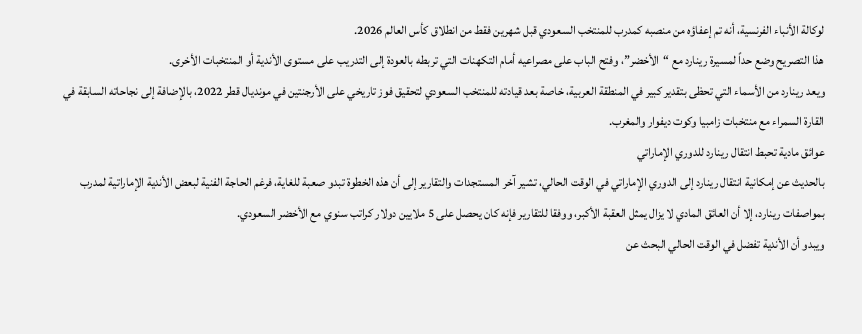لوكالة الأنباء الفرنسية، أنه تم إعفاؤه من منصبه كمدرب للمنتخب السعودي قبل شهرين فقط من انطلاق كأس العالم 2026.
هذا التصريح وضع حداً لمسيرة رينارد مع “الأخضر”، وفتح الباب على مصراعيه أمام التكهنات التي تربطه بالعودة إلى التدريب على مستوى الأندية أو المنتخبات الأخرى.
ويعد رينارد من الأسماء التي تحظى بتقدير كبير في المنطقة العربية، خاصة بعد قيادته للمنتخب السعودي لتحقيق فوز تاريخي على الأرجنتين في مونديال قطر 2022، بالإضافة إلى نجاحاته السابقة في القارة السمراء مع منتخبات زامبيا وكوت ديفوار والمغرب.
عوائق مادية تحبط انتقال رينارد للدوري الإماراتي
بالحديث عن إمكانية انتقال رينارد إلى الدوري الإماراتي في الوقت الحالي، تشير آخر المستجدات والتقارير إلى أن هذه الخطوة تبدو صعبة للغاية، فرغم الحاجة الفنية لبعض الأندية الإماراتية لمدرب بمواصفات رينارد، إلا أن العائق المادي لا يزال يمثل العقبة الأكبر، ووفقا للتقارير فإنه كان يحصل على 5 ملايين دولار كراتب سنوي مع الأخضر السعودي.
ويبدو أن الأندية تفضل في الوقت الحالي البحث عن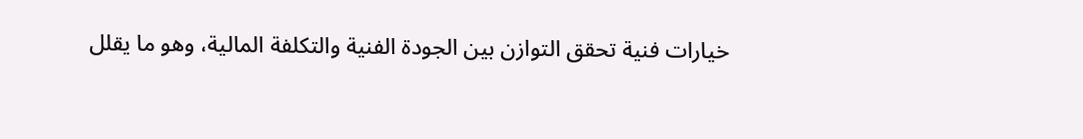خيارات فنية تحقق التوازن بين الجودة الفنية والتكلفة المالية، وهو ما يقلل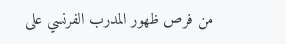من فرص ظهور المدرب الفرنسي على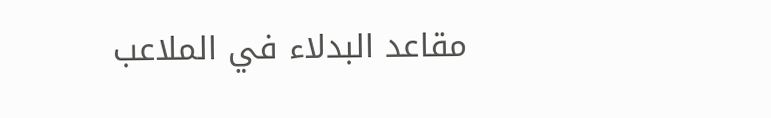مقاعد البدلاء في الملاعب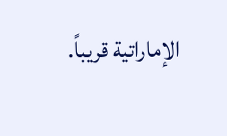الإماراتية قريباً.